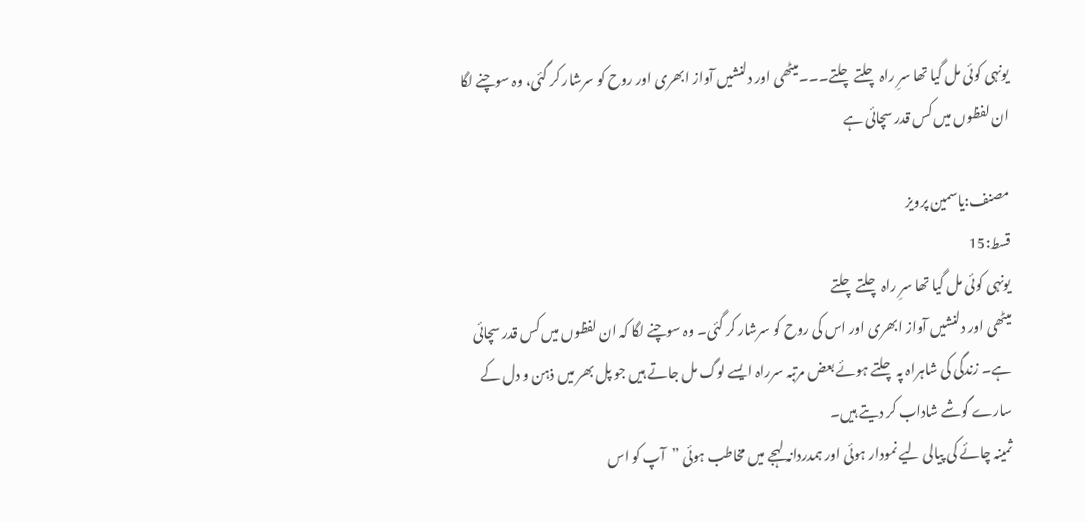یونہی کوئی مل گیا تھا سرِ راہ چلتے چلتے۔۔۔میٹھی اور دلنشیں آواز ابھری اور روح کو سرشار کر گئی، وہ سوچنے لگا ان لفظوں میں کس قدر سچائی ہے

مصنف:یاسمین پرویز
قسط:15
یونہی کوئی مل گیا تھا سرِ راہ چلتے چلتے
میٹھی اور دلنشیں آواز ابھری اور اس کی روح کو سرشار کر گئی۔ وہ سوچنے لگا کہ ان لفظوں میں کس قدر سچائی ہے۔ زندگی کی شاہراہ پہ چلتے ہوئے بعض مرتبہ سرراہ ایسے لوگ مل جاتے ہیں جو پل بھر میں ذہن و دل کے سارے گوشے شاداب کر دیتے ہیں۔
ثمینہ چائے کی پیالی لیے نمودار ہوئی اور ہمدردانہ لہجے میں مخاطب ہوئی ”آپ کو اس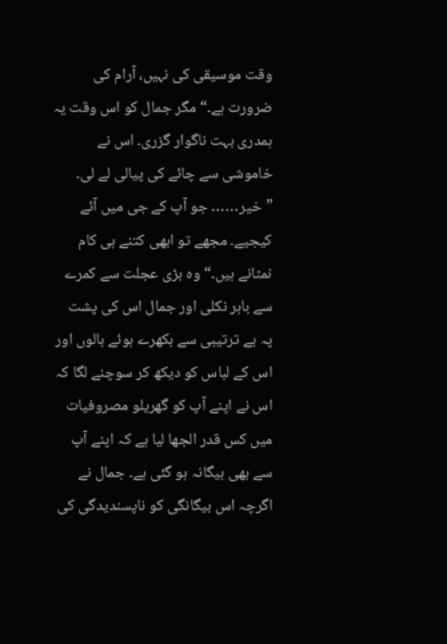وقت موسیقی کی نہیں، آرام کی ضرورت ہے۔“ مگر جمال کو اس وقت یہ ہمدری بہت ناگوار گزری۔ اس نے خاموشی سے چائے کی پیالی لے لی۔
”خیر…… جو آپ کے جی میں آئے کیجیے۔ مجھے تو ابھی کتنے ہی کام نمٹانے ہیں۔“ وہ بڑی عجلت سے کمرے سے باہر نکلی اور جمال اس کی پشت پہ بے ترتیبی سے بکھرے ہوئے بالوں اور اس کے لباس کو دیکھ کر سوچنے لگا کہ اس نے اپنے آپ کو گھریلو مصروفیات میں کس قدر الجھا لیا ہے کہ اپنے آپ سے بھی بیگانہ ہو گئی ہے۔ جمال نے اگرچہ اس بیگانگی کو ناپسندیدگی کی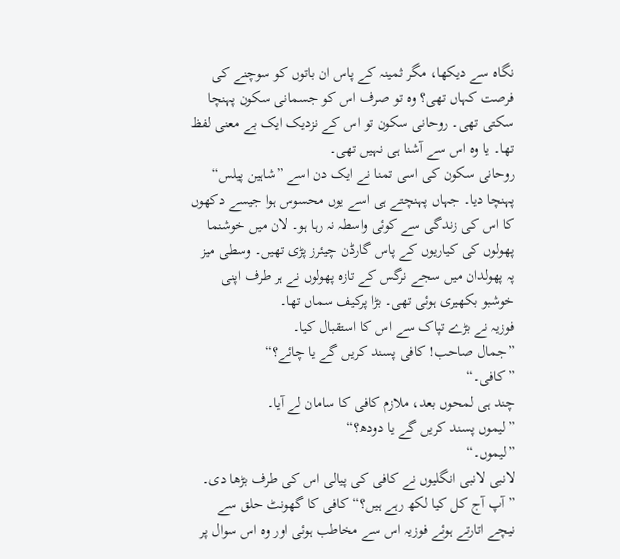نگاہ سے دیکھا، مگر ثمینہ کے پاس ان باتوں کو سوچنے کی فرصت کہاں تھی؟ وہ تو صرف اس کو جسمانی سکون پہنچا سکتی تھی۔ روحانی سکون تو اس کے نزدیک ایک بے معنی لفظ تھا۔ یا وہ اس سے آشنا ہی نہیں تھی۔
روحانی سکون کی اسی تمنا نے ایک دن اسے ”شاہین پیلس“ پہنچا دیا۔ جہاں پہنچتے ہی اسے یوں محسوس ہوا جیسے دکھوں کا اس کی زندگی سے کوئی واسطہ نہ رہا ہو۔ لان میں خوشنما پھولوں کی کیاریوں کے پاس گارڈن چیئرز پڑی تھیں۔ وسطی میز پہ پھولدان میں سجے نرگس کے تازہ پھولوں نے ہر طرف اپنی خوشبو بکھیری ہوئی تھی۔ بڑا پرکیف سماں تھا۔
فوزیہ نے بڑے تپاک سے اس کا استقبال کیا۔
”جمال صاحب! کافی پسند کریں گے یا چائے؟“
”کافی۔“
چند ہی لمحوں بعد، ملازم کافی کا سامان لے آیا۔
”لیموں پسند کریں گے یا دودھ؟“
”لیموں۔“
لانبی لانبی انگلیوں نے کافی کی پیالی اس کی طرف بڑھا دی۔
”آپ آج کل کیا لکھ رہے ہیں؟“ کافی کا گھونٹ حلق سے نیچے اتارتے ہوئے فوزیہ اس سے مخاطب ہوئی اور وہ اس سوال پر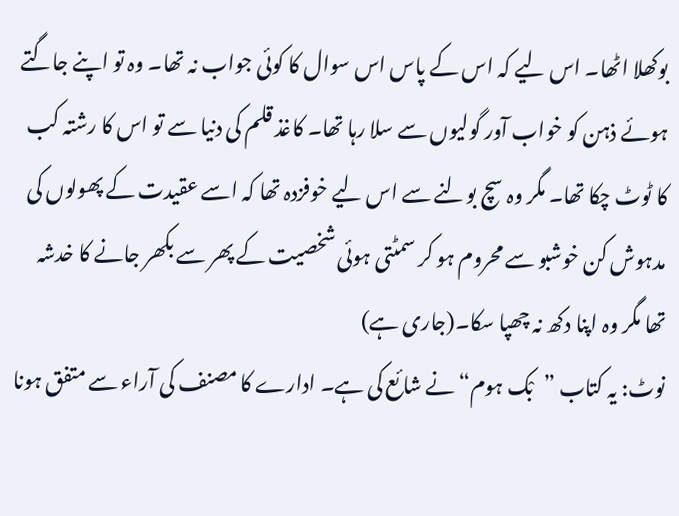بوکھلا اٹھا۔ اس لیے کہ اس کے پاس اس سوال کا کوئی جواب نہ تھا۔ وہ تو اپنے جاگتے ہوئے ذہن کو خواب آور گولیوں سے سلا رہا تھا۔ کاغذ قلم کی دنیا سے تو اس کا رشتہ کب کا ٹوٹ چکا تھا۔ مگر وہ سچ بولنے سے اس لیے خوفزدہ تھا کہ اسے عقیدت کے پھولوں کی مدہوش کن خوشبو سے محروم ہو کر سمٹتی ہوئی شخصیت کے پھر سے بکھر جانے کا خدشہ تھا مگر وہ اپنا دکھ نہ چھپا سکا۔(جاری ہے)
نوٹ: یہ کتاب ”بْک ہوم“ نے شائع کی ہے۔ ادارے کا مصنف کی آراء سے متفق ہونا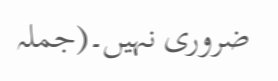ضروری نہیں۔(جملہ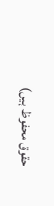حقوق محفوظ ہیں)